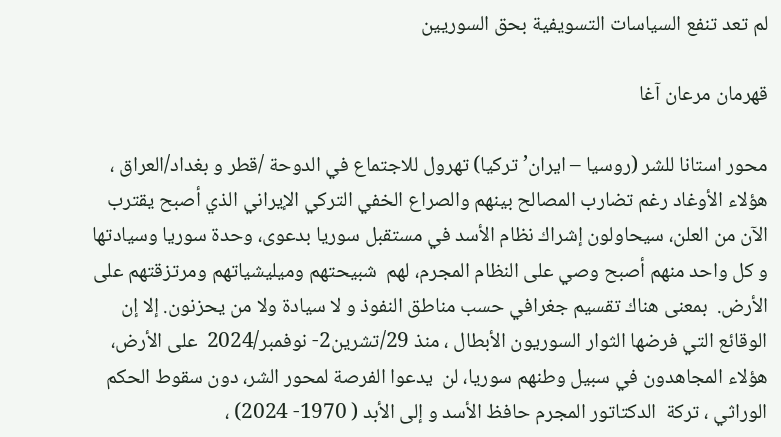لم تعد تنفع السياسات التسويفية بحق السوريين

قهرمان مرعان آغا

محور استانا للشر (روسيا – ايران’تركيا) تهرول للاجتماع في الدوحة /قطر و بغداد/العراق ، هؤلاء الأوغاد رغم تضارب المصالح بينهم والصراع الخفي التركي الإيراني الذي أصبح يقترب الآن من العلن، سيحاولون إشراك نظام الأسد في مستقبل سوريا بدعوى، وحدة سوريا وسيادتها و كل واحد منهم أصبح وصي على النظام المجرم، لهم  شبيحتهم وميليشياتهم ومرتزقتهم على الأرض.  بمعنى هناك تقسيم جغرافي حسب مناطق النفوذ و لا سيادة ولا من يحزنون. إلا إن الوقائع التي فرضها الثوار السوريون الأبطال ، منذ 29/تشرين2- نوفمبر/2024  على الأرض، هؤلاء المجاهدون في سبيل وطنهم سوريا، لن  يدعوا الفرصة لمحور الشر، دون سقوط الحكم الوراثي ، تركة  الدكتاتور المجرم حافظ الأسد و إلى الأبد ( 1970- 2024) ،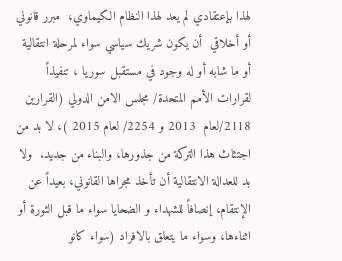لهذا بإعتقادي لم يعد لهذا النظام الكيماوي،  مبرر قانوني أو أخلاقي  أن يكون شريك سياسي سواء لمرحلة انتقالية أو ما شابه أو له وجود في مستقبل سوريا ، تنفيذاً لقرارات الأمم المتحدة/ مجلس الامن الدولي (القرارين 2118/لعام  2013 و 2254/ لعام 2015 )، لا بد من اجتثاث هذا التركة من جذورها، والبناء من جديد.  ولا بد للعدالة الانتقالية أن تأخذ مجراها القانوني، بعيداً عن الإنتقام، إنصافاً للشهداء و الضحايا سواء ما قبل الثورة أو اثناءها، وسواء ما يتعلق بالافراد (سواء كانو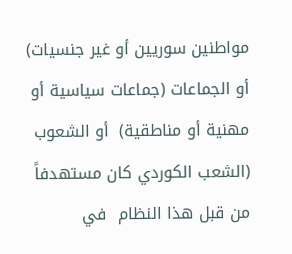مواطنين سوريين أو غير جنسيات) أو الجماعات (جماعات سياسية أو مهنية أو مناطقية)  أو الشعوب (الشعب الكوردي كان مستهدفاً من قبل هذا النظام  في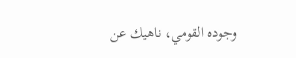وجوده القومي، ناهيك عن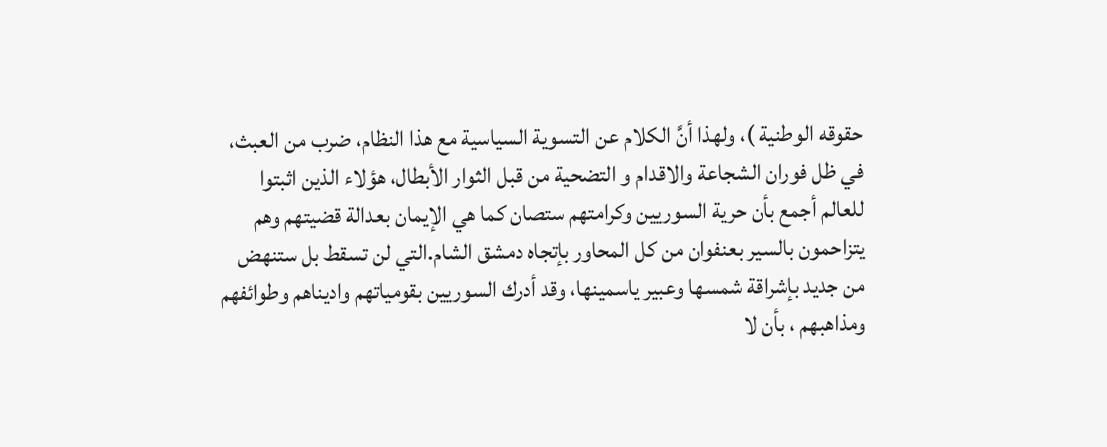حقوقه الوطنية )، ولهذا أنَّ الكلام عن التسوية السياسية مع هذا النظام، ضرب من العبث، في ظل فوران الشجاعة والاقدام و التضحية من قبل الثوار الأبطال، هؤلاء الذين اثبتوا للعالم أجمع بأن حرية السوريين وكرامتهم ستصان كما هي الإيمان بعدالة قضيتهم وهم يتزاحمون بالسير بعنفوان من كل المحاور بإتجاه دمشق الشام.التي لن تسقط بل ستنهض من جديد بإشراقة شمسها وعبير ياسمينها، وقد أدرك السوريين بقومياتهم واديناهم وطوائفهم ومذاهبهم ، بأن لا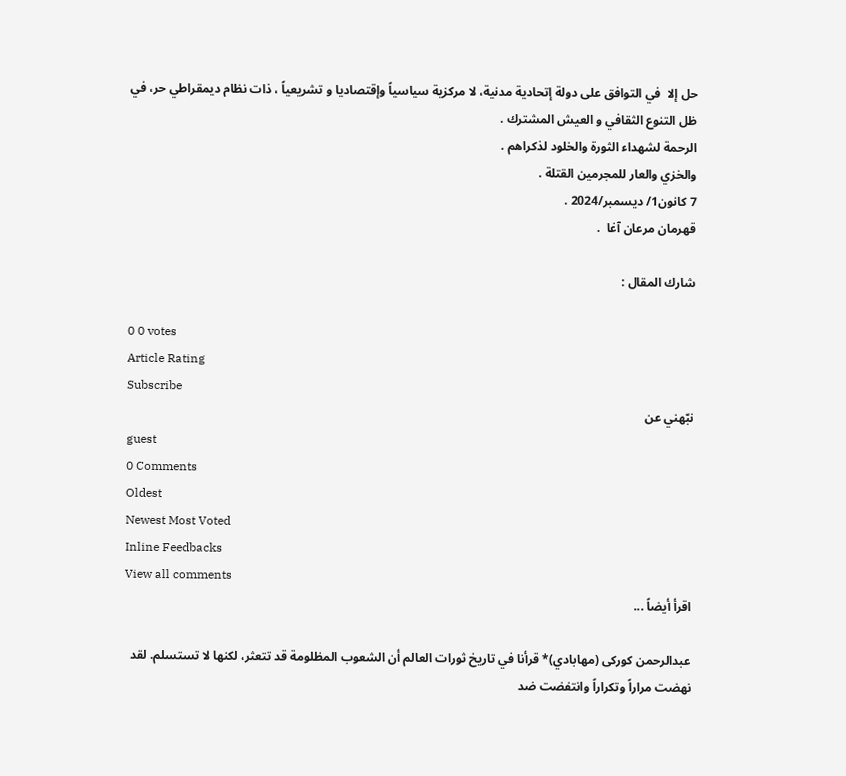حل إلا  في التوافق على دولة إتحادية مدنية، لا مركزية سياسياً وإقتصاديا و تشريعياً ، ذات نظام ديمقراطي حر، في ظل التنوع الثقافي و العيش المشترك .
الرحمة لشهداء الثورة والخلود لذكراهم .
والخزي والعار للمجرمين القتلة .
7 كانون1/ ديسمبر/2024 .
قهرمان مرعان آغا  .

شارك المقال :

0 0 votes
Article Rating
Subscribe
نبّهني عن
guest
0 Comments
Oldest
Newest Most Voted
Inline Feedbacks
View all comments
اقرأ أيضاً ...

عبدالرحمن کورکی (مهابادي)* قرأنا في تاريخ ثورات العالم أن الشعوب المظلومة قد تتعثر، لكنها لا تستسلم. لقد نهضت مراراً وتكراراً وانتفضت ضد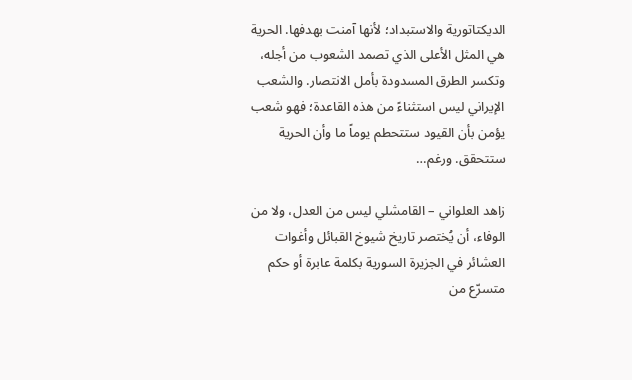الديكتاتورية والاستبداد؛ لأنها آمنت بهدفها. الحرية هي المثل الأعلى الذي تصمد الشعوب من أجله، وتكسر الطرق المسدودة بأمل الانتصار. والشعب الإيراني ليس استثناءً من هذه القاعدة؛ فهو شعب يؤمن بأن القيود ستتحطم يوماً ما وأن الحرية ستتحقق. ورغم…

زاهد العلواني – القامشلي ليس من العدل، ولا من الوفاء، أن يُختصر تاريخ شيوخ القبائل وأغوات العشائر في الجزيرة السورية بكلمة عابرة أو حكم متسرّع من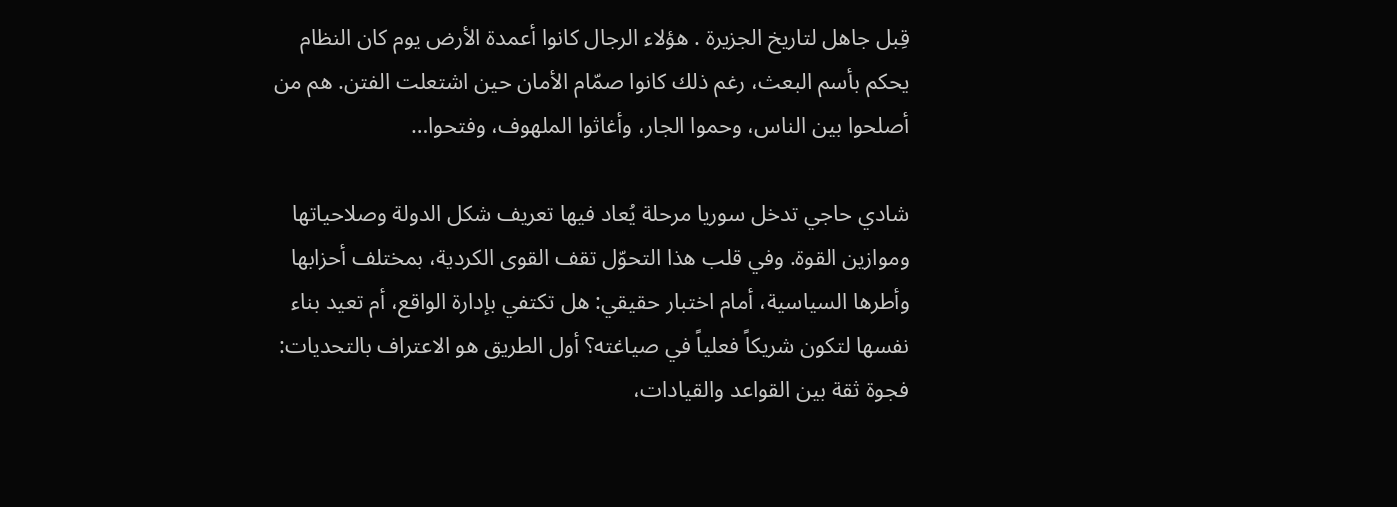قِبل جاهل لتاريخ الجزيرة . هؤلاء الرجال كانوا أعمدة الأرض يوم كان النظام يحكم بأسم البعث، رغم ذلك كانوا صمّام الأمان حين اشتعلت الفتن. هم من أصلحوا بين الناس، وحموا الجار، وأغاثوا الملهوف، وفتحوا…

شادي حاجي تدخل سوريا مرحلة يُعاد فيها تعريف شكل الدولة وصلاحياتها وموازين القوة. وفي قلب هذا التحوّل تقف القوى الكردية، بمختلف أحزابها وأطرها السياسية، أمام اختبار حقيقي: هل تكتفي بإدارة الواقع، أم تعيد بناء نفسها لتكون شريكاً فعلياً في صياغته؟ أول الطريق هو الاعتراف بالتحديات: فجوة ثقة بين القواعد والقيادات،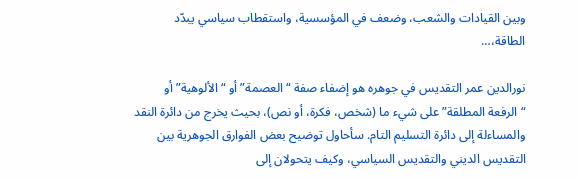وبين القيادات والشعب، وضعف في المؤسسية، واستقطاب سياسي يبدّد الطاقة،…

نورالدين عمر التقديس في جوهره هو إضفاء صفة “العصمة” أو “الألوهية” أو “الرفعة المطلقة” على شيء ما (شخص، فكرة، أو نص)، بحيث يخرج من دائرة النقد والمساءلة إلى دائرة التسليم التام. سأحاول توضيح بعض الفوارق الجوهرية بين التقديس الديني والتقديس السياسي، وكيف يتحولان إلى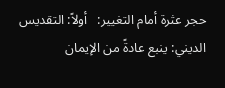حجر عثرة أمام التغيير:   أولاً: التقديس الديني: ينبع عادةً من الإيمان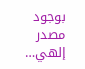بوجود مصدر إلهي…